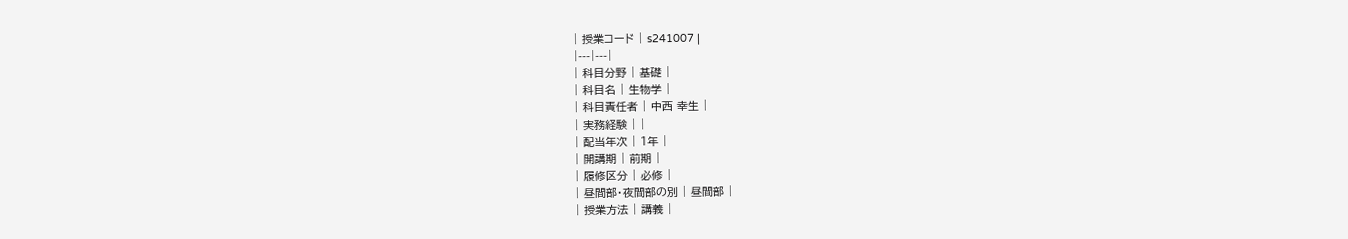| 授業コード | s241007 |
|---|---|
| 科目分野 | 基礎 |
| 科目名 | 生物学 |
| 科目責任者 | 中西 幸生 |
| 実務経験 | |
| 配当年次 | 1年 |
| 開講期 | 前期 |
| 履修区分 | 必修 |
| 昼間部・夜間部の別 | 昼間部 |
| 授業方法 | 講義 |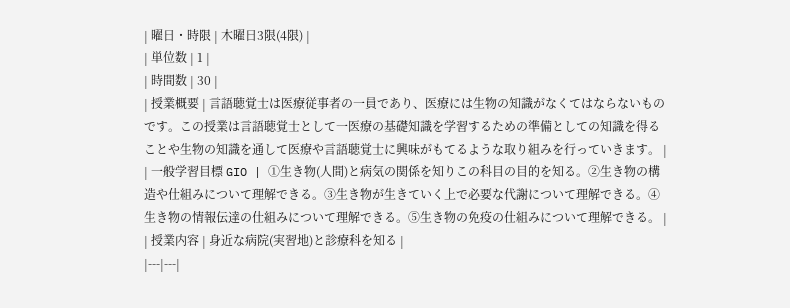| 曜日・時限 | 木曜日3限(4限) |
| 単位数 | 1 |
| 時間数 | 30 |
| 授業概要 | 言語聴覚士は医療従事者の一員であり、医療には生物の知識がなくてはならないものです。この授業は言語聴覚士として一医療の基礎知識を学習するための準備としての知識を得ることや生物の知識を通して医療や言語聴覚士に興味がもてるような取り組みを行っていきます。 |
| 一般学習目標 GIO | ①生き物(人間)と病気の関係を知りこの科目の目的を知る。②生き物の構造や仕組みについて理解できる。③生き物が生きていく上で必要な代謝について理解できる。④生き物の情報伝達の仕組みについて理解できる。⑤生き物の免疫の仕組みについて理解できる。 |
| 授業内容 | 身近な病院(実習地)と診療科を知る |
|---|---|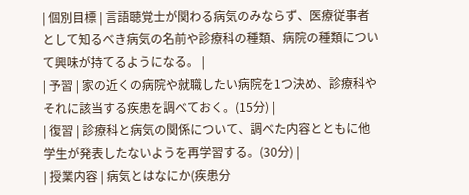| 個別目標 | 言語聴覚士が関わる病気のみならず、医療従事者として知るべき病気の名前や診療科の種類、病院の種類について興味が持てるようになる。 |
| 予習 | 家の近くの病院や就職したい病院を1つ決め、診療科やそれに該当する疾患を調べておく。(15分) |
| 復習 | 診療科と病気の関係について、調べた内容とともに他学生が発表したないようを再学習する。(30分) |
| 授業内容 | 病気とはなにか(疾患分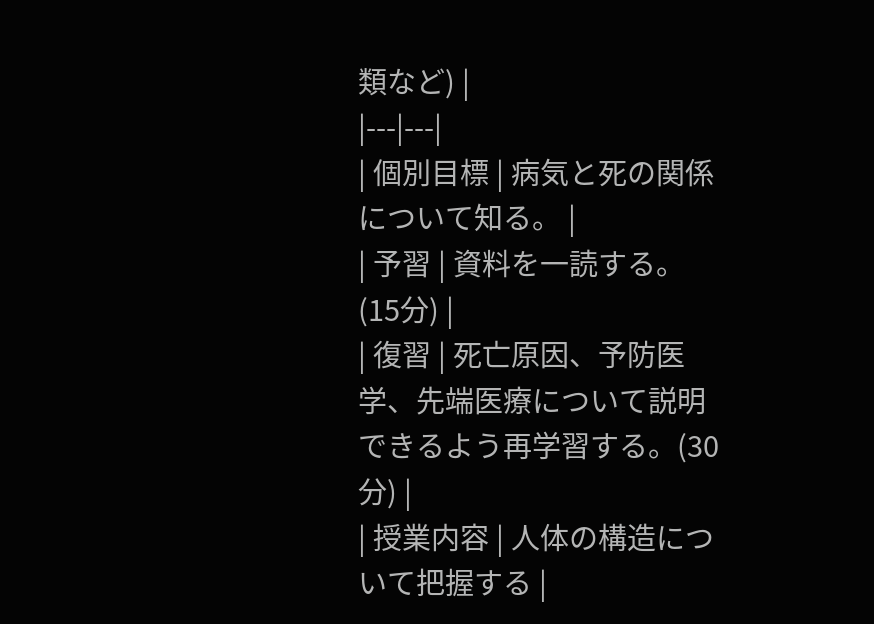類など) |
|---|---|
| 個別目標 | 病気と死の関係について知る。 |
| 予習 | 資料を一読する。(15分) |
| 復習 | 死亡原因、予防医学、先端医療について説明できるよう再学習する。(30分) |
| 授業内容 | 人体の構造について把握する |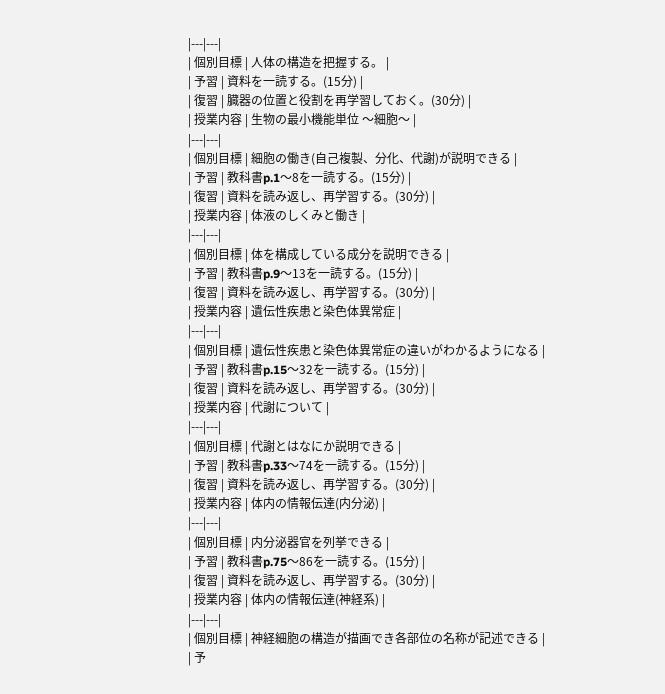|---|---|
| 個別目標 | 人体の構造を把握する。 |
| 予習 | 資料を一読する。(15分) |
| 復習 | 臓器の位置と役割を再学習しておく。(30分) |
| 授業内容 | 生物の最小機能単位 〜細胞〜 |
|---|---|
| 個別目標 | 細胞の働き(自己複製、分化、代謝)が説明できる |
| 予習 | 教科書p.1〜8を一読する。(15分) |
| 復習 | 資料を読み返し、再学習する。(30分) |
| 授業内容 | 体液のしくみと働き |
|---|---|
| 個別目標 | 体を構成している成分を説明できる |
| 予習 | 教科書p.9〜13を一読する。(15分) |
| 復習 | 資料を読み返し、再学習する。(30分) |
| 授業内容 | 遺伝性疾患と染色体異常症 |
|---|---|
| 個別目標 | 遺伝性疾患と染色体異常症の違いがわかるようになる |
| 予習 | 教科書p.15〜32を一読する。(15分) |
| 復習 | 資料を読み返し、再学習する。(30分) |
| 授業内容 | 代謝について |
|---|---|
| 個別目標 | 代謝とはなにか説明できる |
| 予習 | 教科書p.33〜74を一読する。(15分) |
| 復習 | 資料を読み返し、再学習する。(30分) |
| 授業内容 | 体内の情報伝達(内分泌) |
|---|---|
| 個別目標 | 内分泌器官を列挙できる |
| 予習 | 教科書p.75〜86を一読する。(15分) |
| 復習 | 資料を読み返し、再学習する。(30分) |
| 授業内容 | 体内の情報伝達(神経系) |
|---|---|
| 個別目標 | 神経細胞の構造が描画でき各部位の名称が記述できる |
| 予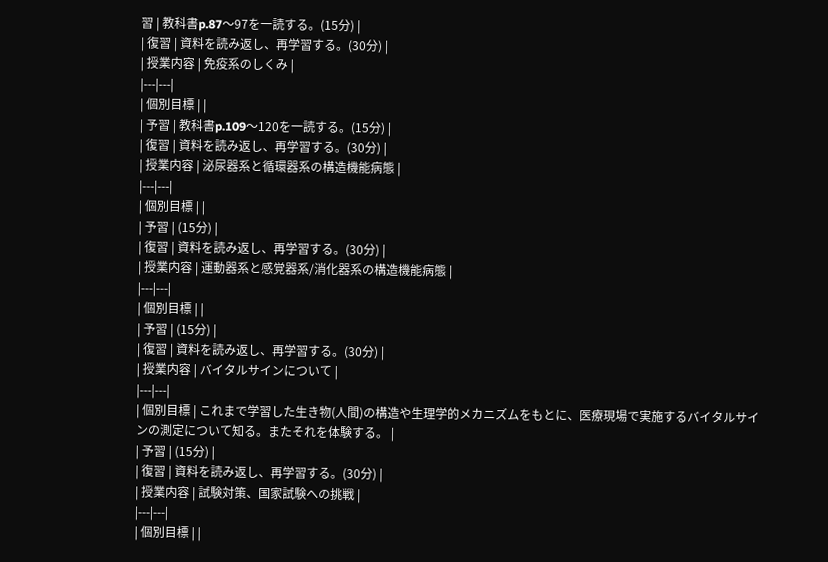習 | 教科書p.87〜97を一読する。(15分) |
| 復習 | 資料を読み返し、再学習する。(30分) |
| 授業内容 | 免疫系のしくみ |
|---|---|
| 個別目標 | |
| 予習 | 教科書p.109〜120を一読する。(15分) |
| 復習 | 資料を読み返し、再学習する。(30分) |
| 授業内容 | 泌尿器系と循環器系の構造機能病態 |
|---|---|
| 個別目標 | |
| 予習 | (15分) |
| 復習 | 資料を読み返し、再学習する。(30分) |
| 授業内容 | 運動器系と感覚器系/消化器系の構造機能病態 |
|---|---|
| 個別目標 | |
| 予習 | (15分) |
| 復習 | 資料を読み返し、再学習する。(30分) |
| 授業内容 | バイタルサインについて |
|---|---|
| 個別目標 | これまで学習した生き物(人間)の構造や生理学的メカニズムをもとに、医療現場で実施するバイタルサインの測定について知る。またそれを体験する。 |
| 予習 | (15分) |
| 復習 | 資料を読み返し、再学習する。(30分) |
| 授業内容 | 試験対策、国家試験への挑戦 |
|---|---|
| 個別目標 | |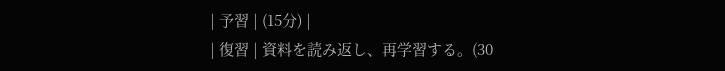| 予習 | (15分) |
| 復習 | 資料を読み返し、再学習する。(30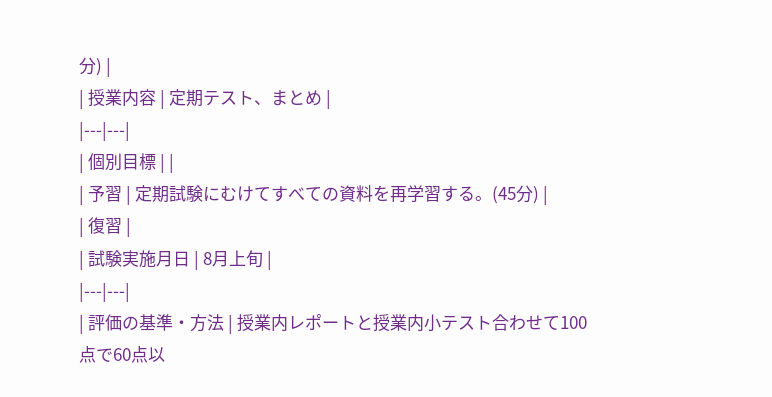分) |
| 授業内容 | 定期テスト、まとめ |
|---|---|
| 個別目標 | |
| 予習 | 定期試験にむけてすべての資料を再学習する。(45分) |
| 復習 |
| 試験実施月日 | 8月上旬 |
|---|---|
| 評価の基準・方法 | 授業内レポートと授業内小テスト合わせて100点で60点以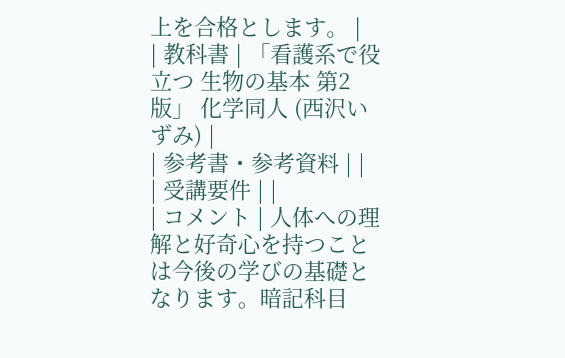上を合格とします。 |
| 教科書 | 「看護系で役立つ 生物の基本 第2版」 化学同人 (西沢いずみ) |
| 参考書・参考資料 | |
| 受講要件 | |
| コメント | 人体への理解と好奇心を持つことは今後の学びの基礎となります。暗記科目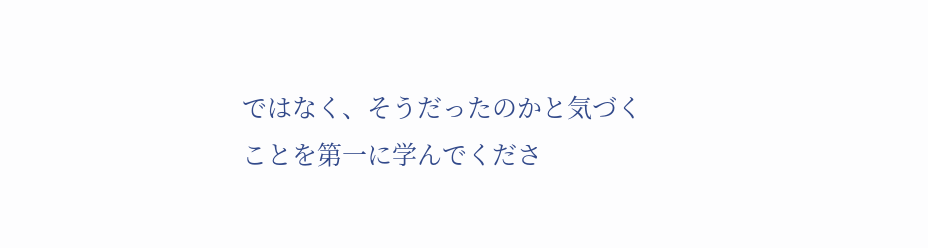ではなく、そうだったのかと気づくことを第一に学んでくださ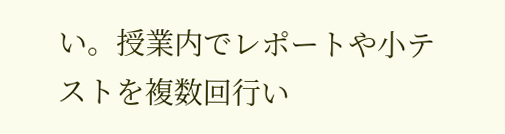い。授業内でレポートや小テストを複数回行い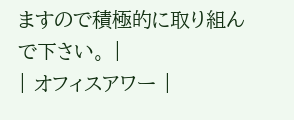ますので積極的に取り組んで下さい。 |
| オフィスアワー |